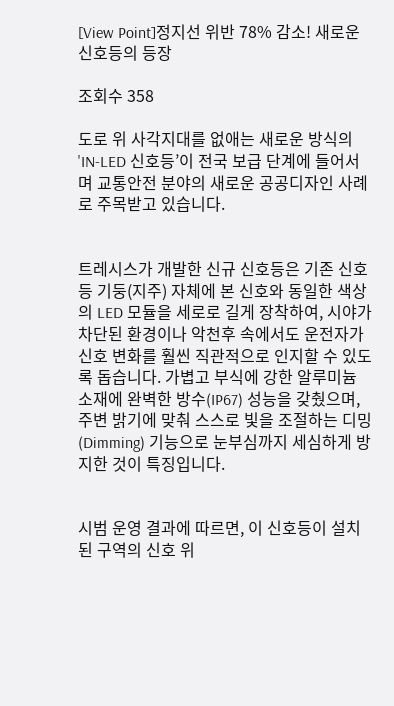[View Point]정지선 위반 78% 감소! 새로운 신호등의 등장

조회수 358

도로 위 사각지대를 없애는 새로운 방식의 'IN-LED 신호등’이 전국 보급 단계에 들어서며 교통안전 분야의 새로운 공공디자인 사례로 주목받고 있습니다.


트레시스가 개발한 신규 신호등은 기존 신호등 기둥(지주) 자체에 본 신호와 동일한 색상의 LED 모듈을 세로로 길게 장착하여, 시야가 차단된 환경이나 악천후 속에서도 운전자가 신호 변화를 훨씬 직관적으로 인지할 수 있도록 돕습니다. 가볍고 부식에 강한 알루미늄 소재에 완벽한 방수(IP67) 성능을 갖췄으며, 주변 밝기에 맞춰 스스로 빛을 조절하는 디밍(Dimming) 기능으로 눈부심까지 세심하게 방지한 것이 특징입니다.


시범 운영 결과에 따르면, 이 신호등이 설치된 구역의 신호 위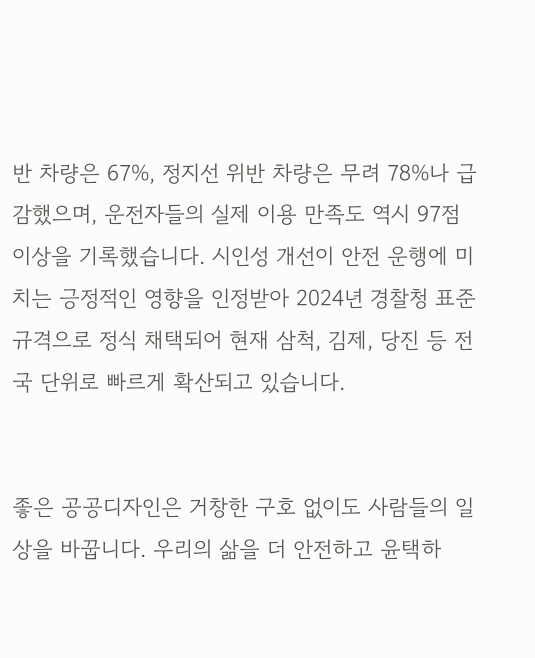반 차량은 67%, 정지선 위반 차량은 무려 78%나 급감했으며, 운전자들의 실제 이용 만족도 역시 97점 이상을 기록했습니다. 시인성 개선이 안전 운행에 미치는 긍정적인 영향을 인정받아 2024년 경찰청 표준규격으로 정식 채택되어 현재 삼척, 김제, 당진 등 전국 단위로 빠르게 확산되고 있습니다.


좋은 공공디자인은 거창한 구호 없이도 사람들의 일상을 바꿉니다. 우리의 삶을 더 안전하고 윤택하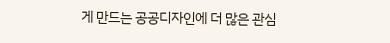게 만드는 공공디자인에 더 많은 관심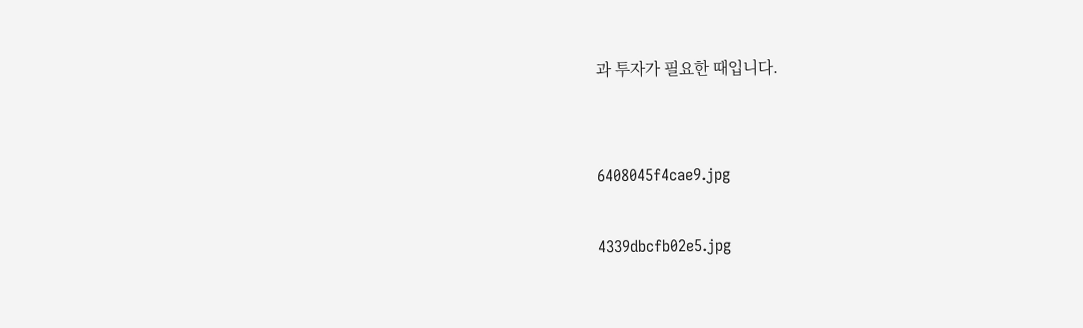과 투자가 필요한 때입니다.


6408045f4cae9.jpg

4339dbcfb02e5.jpg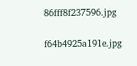86fff8f237596.jpg

f64b4925a191e.jpg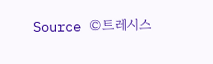Source ©트레시스